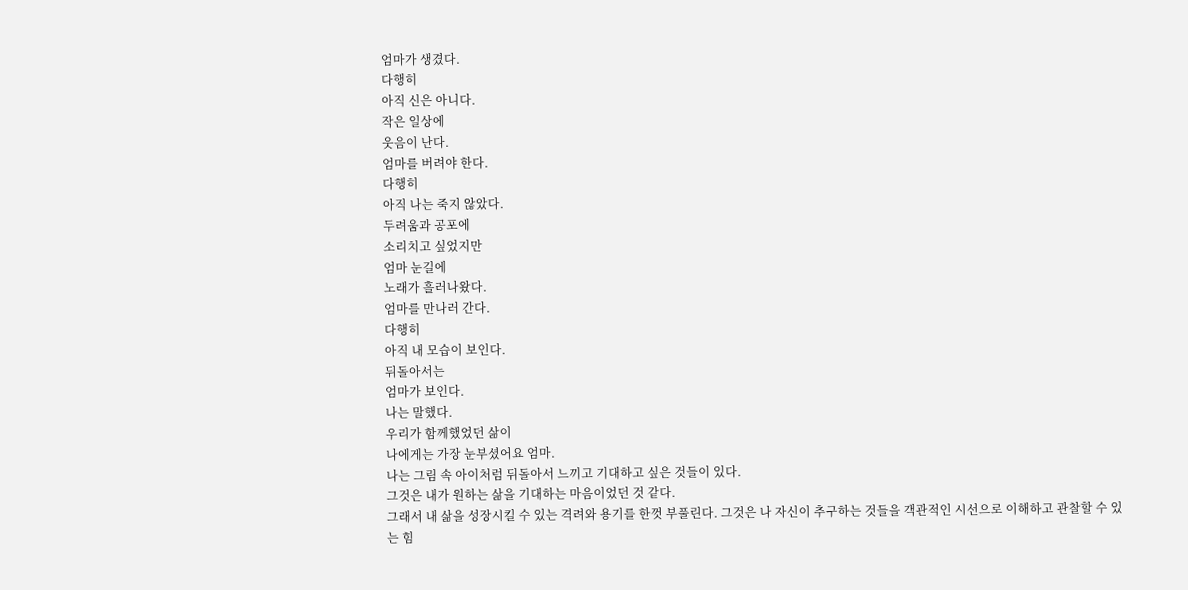엄마가 생겼다.
다행히
아직 신은 아니다.
작은 일상에
웃음이 난다.
엄마를 버려야 한다.
다행히
아직 나는 죽지 않았다.
두려움과 공포에
소리치고 싶었지만
엄마 눈길에
노래가 흘러나왔다.
엄마를 만나러 간다.
다행히
아직 내 모습이 보인다.
뒤돌아서는
엄마가 보인다.
나는 말했다.
우리가 함께했었던 삶이
나에게는 가장 눈부셨어요 엄마.
나는 그림 속 아이처럼 뒤돌아서 느끼고 기대하고 싶은 것들이 있다.
그것은 내가 원하는 삶을 기대하는 마음이었던 것 같다.
그래서 내 삶을 성장시킬 수 있는 격려와 용기를 한껏 부풀린다. 그것은 나 자신이 추구하는 것들을 객관적인 시선으로 이해하고 관찰할 수 있는 힘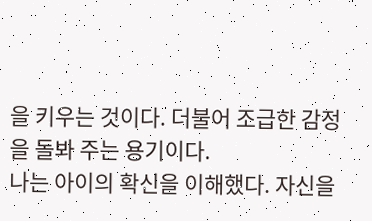을 키우는 것이다. 더불어 조급한 감정을 돌봐 주는 용기이다.
나는 아이의 확신을 이해했다. 자신을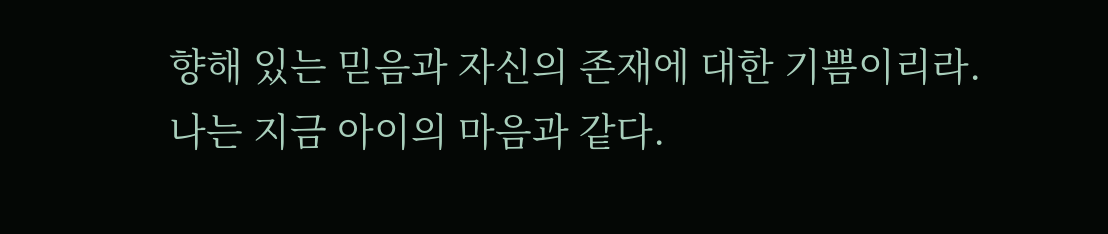향해 있는 믿음과 자신의 존재에 대한 기쁨이리라.
나는 지금 아이의 마음과 같다.